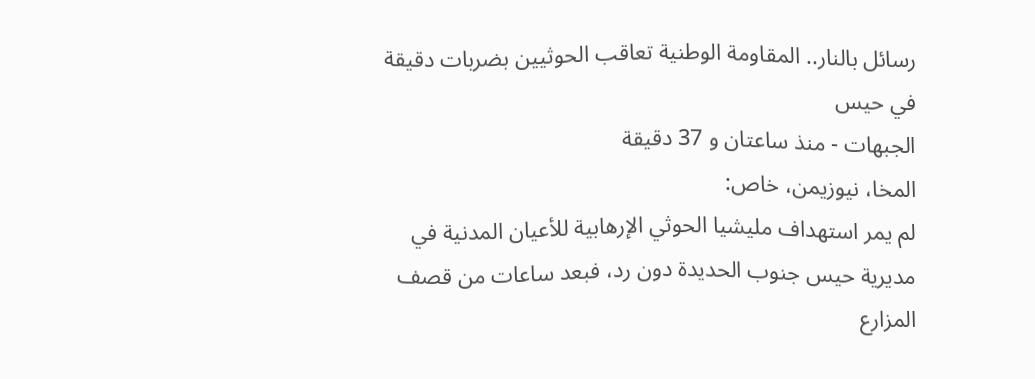رسائل بالنار.. المقاومة الوطنية تعاقب الحوثيين بضربات دقيقة في حيس
الجبهات - منذ ساعتان و 37 دقيقة
المخا، نيوزيمن، خاص:
لم يمر استهداف مليشيا الحوثي الإرهابية للأعيان المدنية في مديرية حيس جنوب الحديدة دون رد، فبعد ساعات من قصف المزارع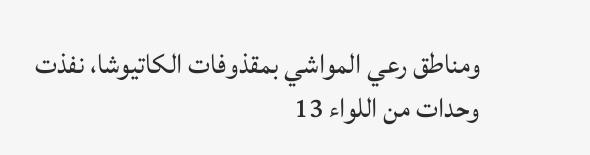ومناطق رعي المواشي بمقذوفات الكاتيوشا، نفذت وحدات من اللواء 13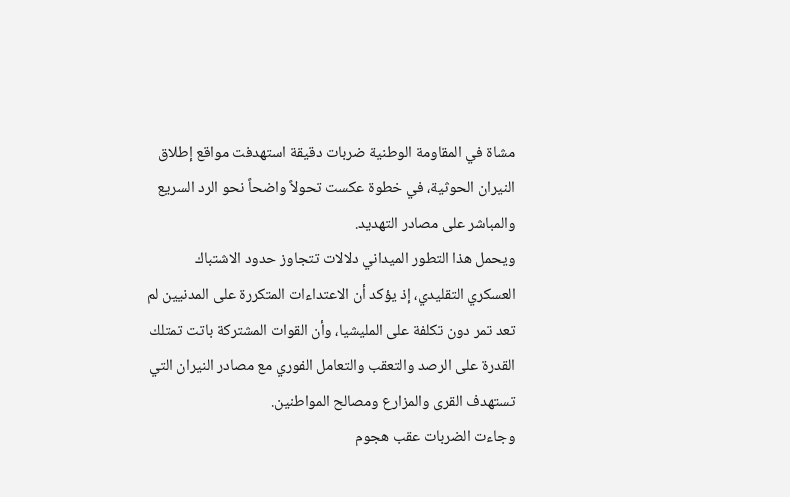مشاة في المقاومة الوطنية ضربات دقيقة استهدفت مواقع إطلاق النيران الحوثية، في خطوة عكست تحولاً واضحاً نحو الرد السريع والمباشر على مصادر التهديد.
ويحمل هذا التطور الميداني دلالات تتجاوز حدود الاشتباك العسكري التقليدي، إذ يؤكد أن الاعتداءات المتكررة على المدنيين لم تعد تمر دون تكلفة على المليشيا، وأن القوات المشتركة باتت تمتلك القدرة على الرصد والتعقب والتعامل الفوري مع مصادر النيران التي تستهدف القرى والمزارع ومصالح المواطنين.
وجاءت الضربات عقب هجوم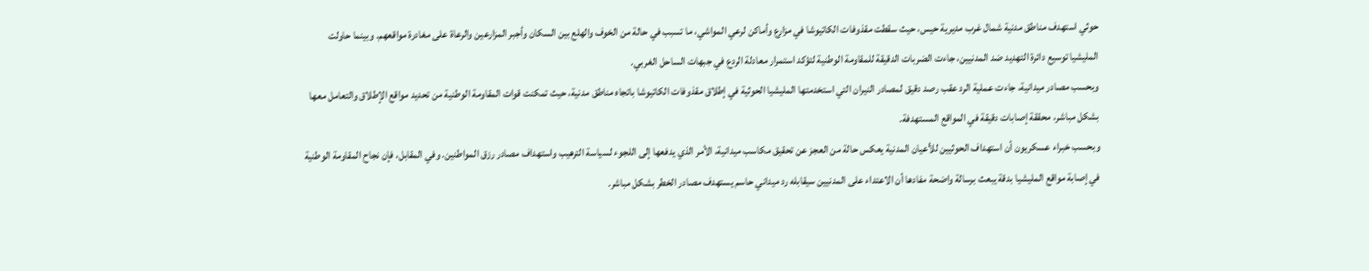حوثي استهدف مناطق مدنية شمال غرب مديرية حيس، حيث سقطت مقذوفات الكاتيوشا في مزارع وأماكن لرعي المواشي، ما تسبب في حالة من الخوف والهلع بين السكان وأجبر المزارعين والرعاة على مغادرة مواقعهم. وبينما حاولت المليشيا توسيع دائرة التهديد ضد المدنيين، جاءت الضربات الدقيقة للمقاومة الوطنية لتؤكد استمرار معادلة الردع في جبهات الساحل الغربي.
وبحسب مصادر ميدانية، جاءت عملية الرد عقب رصد دقيق لمصادر النيران التي استخدمتها المليشيا الحوثية في إطلاق مقذوفات الكاتيوشا باتجاه مناطق مدنية، حيث تمكنت قوات المقاومة الوطنية من تحديد مواقع الإطلاق والتعامل معها بشكل مباشر، محققة إصابات دقيقة في المواقع المستهدفة.
وبحسب خبراء عسكريون أن استهداف الحوثيين للأعيان المدنية يعكس حالة من العجز عن تحقيق مكاسب ميدانية، الأمر الذي يدفعها إلى اللجوء لسياسة الترهيب واستهداف مصادر رزق المواطنين. وفي المقابل، فإن نجاح المقاومة الوطنية في إصابة مواقع المليشيا بدقة يبعث برسالة واضحة مفادها أن الاعتداء على المدنيين سيقابله رد ميداني حاسم يستهدف مصادر الخطر بشكل مباشر.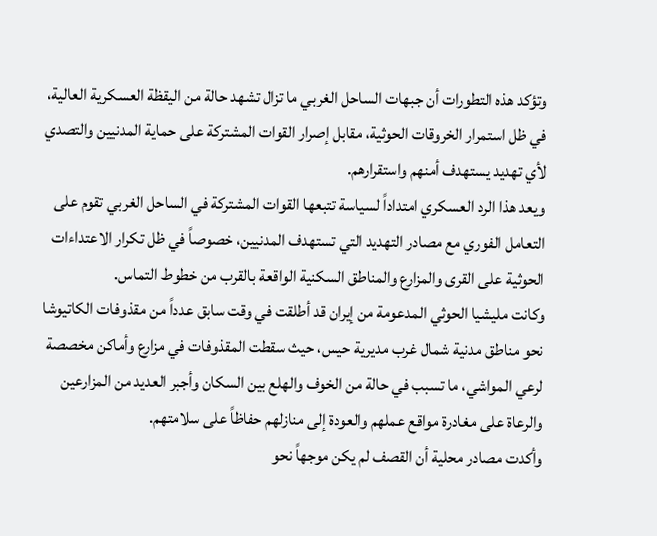وتؤكد هذه التطورات أن جبهات الساحل الغربي ما تزال تشهد حالة من اليقظة العسكرية العالية، في ظل استمرار الخروقات الحوثية، مقابل إصرار القوات المشتركة على حماية المدنيين والتصدي لأي تهديد يستهدف أمنهم واستقرارهم.
ويعد هذا الرد العسكري امتداداً لسياسة تتبعها القوات المشتركة في الساحل الغربي تقوم على التعامل الفوري مع مصادر التهديد التي تستهدف المدنيين، خصوصاً في ظل تكرار الاعتداءات الحوثية على القرى والمزارع والمناطق السكنية الواقعة بالقرب من خطوط التماس.
وكانت مليشيا الحوثي المدعومة من إيران قد أطلقت في وقت سابق عدداً من مقذوفات الكاتيوشا نحو مناطق مدنية شمال غرب مديرية حيس، حيث سقطت المقذوفات في مزارع وأماكن مخصصة لرعي المواشي، ما تسبب في حالة من الخوف والهلع بين السكان وأجبر العديد من المزارعين والرعاة على مغادرة مواقع عملهم والعودة إلى منازلهم حفاظاً على سلامتهم.
وأكدت مصادر محلية أن القصف لم يكن موجهاً نحو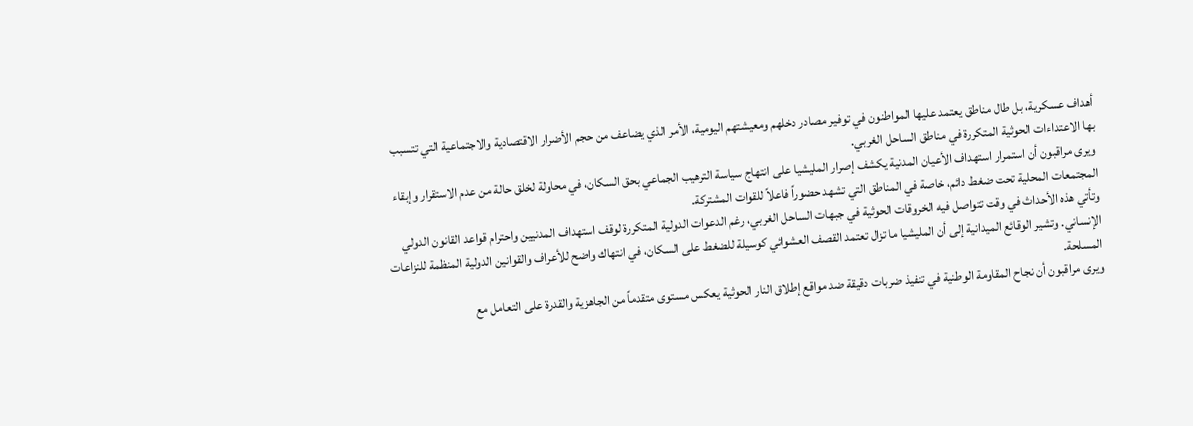أهداف عسكرية، بل طال مناطق يعتمد عليها المواطنون في توفير مصادر دخلهم ومعيشتهم اليومية، الأمر الذي يضاعف من حجم الأضرار الاقتصادية والاجتماعية التي تتسبب بها الاعتداءات الحوثية المتكررة في مناطق الساحل الغربي.
ويرى مراقبون أن استمرار استهداف الأعيان المدنية يكشف إصرار المليشيا على انتهاج سياسة الترهيب الجماعي بحق السكان، في محاولة لخلق حالة من عدم الاستقرار وإبقاء المجتمعات المحلية تحت ضغط دائم، خاصة في المناطق التي تشهد حضوراً فاعلاً للقوات المشتركة.
وتأتي هذه الأحداث في وقت تتواصل فيه الخروقات الحوثية في جبهات الساحل الغربي، رغم الدعوات الدولية المتكررة لوقف استهداف المدنيين واحترام قواعد القانون الدولي الإنساني. وتشير الوقائع الميدانية إلى أن المليشيا ما تزال تعتمد القصف العشوائي كوسيلة للضغط على السكان، في انتهاك واضح للأعراف والقوانين الدولية المنظمة للنزاعات المسلحة.
ويرى مراقبون أن نجاح المقاومة الوطنية في تنفيذ ضربات دقيقة ضد مواقع إطلاق النار الحوثية يعكس مستوى متقدماً من الجاهزية والقدرة على التعامل مع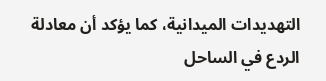التهديدات الميدانية، كما يؤكد أن معادلة الردع في الساحل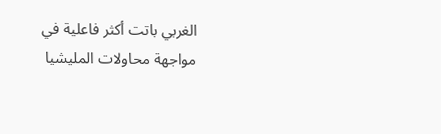الغربي باتت أكثر فاعلية في مواجهة محاولات المليشيا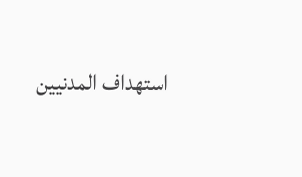استهداف المدنيين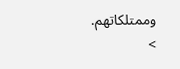وممتلكاتهم.
>